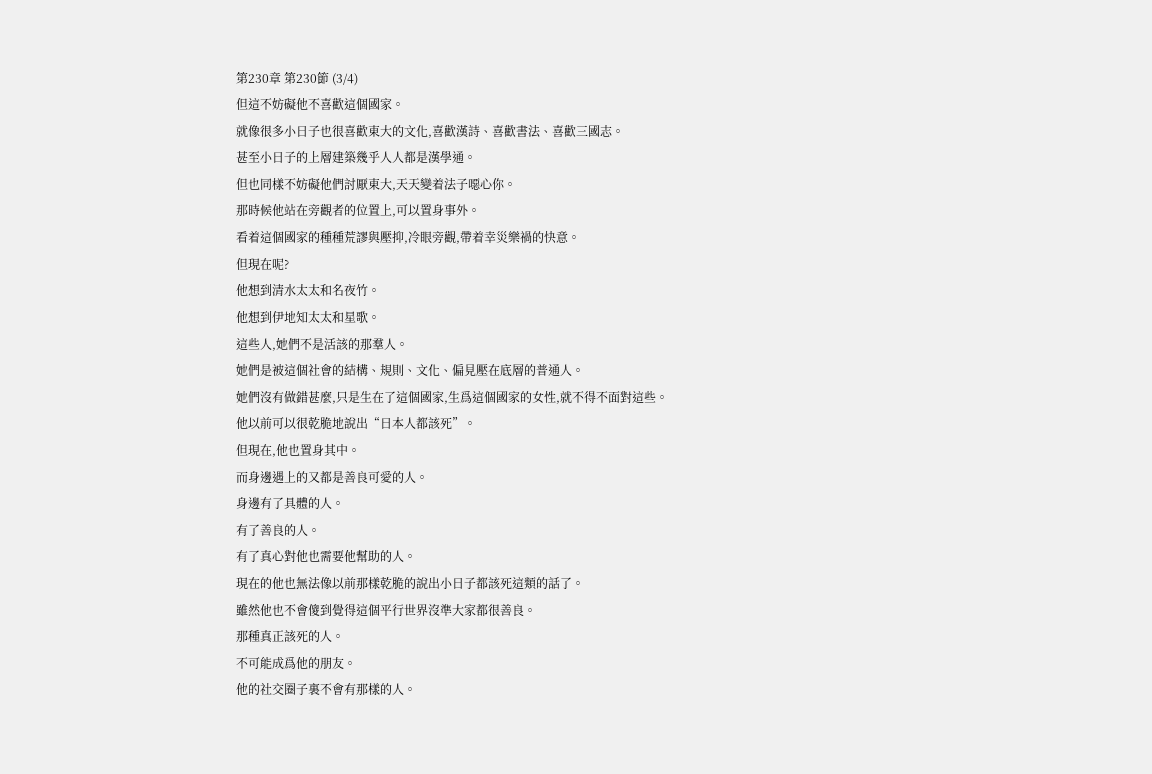第230章 第230節 (3/4)
但這不妨礙他不喜歡這個國家。
就像很多小日子也很喜歡東大的文化,喜歡漢詩、喜歡書法、喜歡三國志。
甚至小日子的上層建築幾乎人人都是漢學通。
但也同樣不妨礙他們討厭東大,天天變着法子噁心你。
那時候他站在旁觀者的位置上,可以置身事外。
看着這個國家的種種荒謬與壓抑,冷眼旁觀,帶着幸災樂禍的快意。
但現在呢?
他想到清水太太和名夜竹。
他想到伊地知太太和星歌。
這些人,她們不是活該的那羣人。
她們是被這個社會的結構、規則、文化、偏見壓在底層的普通人。
她們沒有做錯甚麼,只是生在了這個國家,生爲這個國家的女性,就不得不面對這些。
他以前可以很乾脆地說出“日本人都該死”。
但現在,他也置身其中。
而身邊遇上的又都是善良可愛的人。
身邊有了具體的人。
有了善良的人。
有了真心對他也需要他幫助的人。
現在的他也無法像以前那樣乾脆的說出小日子都該死這類的話了。
雖然他也不會傻到覺得這個平行世界沒準大家都很善良。
那種真正該死的人。
不可能成爲他的朋友。
他的社交圈子裏不會有那樣的人。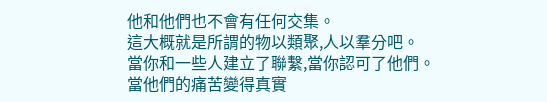他和他們也不會有任何交集。
這大概就是所謂的物以類聚,人以羣分吧。
當你和一些人建立了聯繫,當你認可了他們。
當他們的痛苦變得真實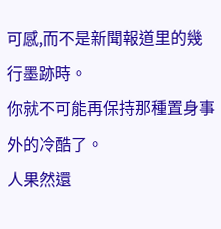可感,而不是新聞報道里的幾行墨跡時。
你就不可能再保持那種置身事外的冷酷了。
人果然還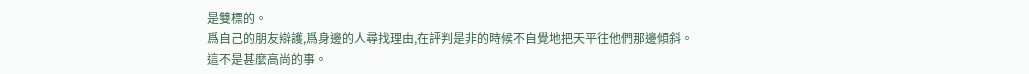是雙標的。
爲自己的朋友辯護,爲身邊的人尋找理由,在評判是非的時候不自覺地把天平往他們那邊傾斜。
這不是甚麼高尚的事。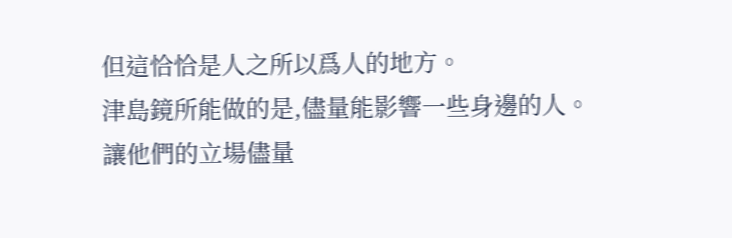但這恰恰是人之所以爲人的地方。
津島鏡所能做的是,儘量能影響一些身邊的人。
讓他們的立場儘量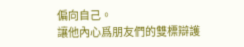偏向自己。
讓他內心爲朋友們的雙標辯護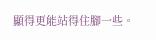顯得更能站得住腳一些。